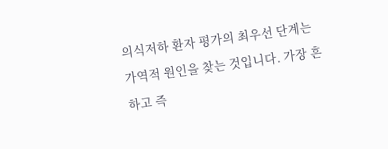의식저하 환자 평가의 최우선 단계는 가역적 원인을 찾는 것입니다. 가장 흔하고 즉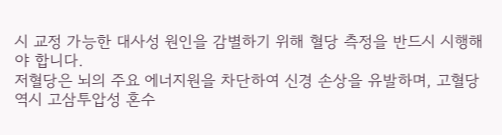시 교정 가능한 대사성 원인을 감별하기 위해 혈당 측정을 반드시 시행해야 합니다.
저혈당은 뇌의 주요 에너지원을 차단하여 신경 손상을 유발하며, 고혈당 역시 고삼투압성 혼수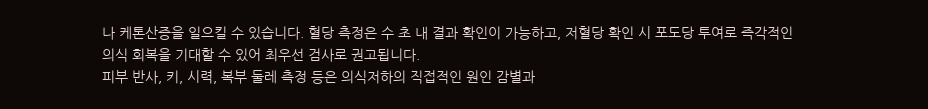나 케톤산증을 일으킬 수 있습니다. 혈당 측정은 수 초 내 결과 확인이 가능하고, 저혈당 확인 시 포도당 투여로 즉각적인 의식 회복을 기대할 수 있어 최우선 검사로 권고됩니다.
피부 반사, 키, 시력, 복부 둘레 측정 등은 의식저하의 직접적인 원인 감별과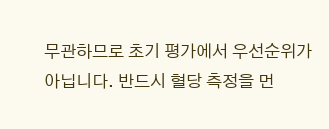무관하므로 초기 평가에서 우선순위가 아닙니다. 반드시 혈당 측정을 먼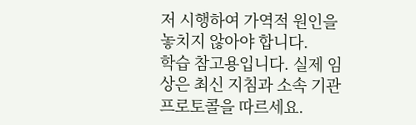저 시행하여 가역적 원인을 놓치지 않아야 합니다.
학습 참고용입니다. 실제 임상은 최신 지침과 소속 기관 프로토콜을 따르세요.